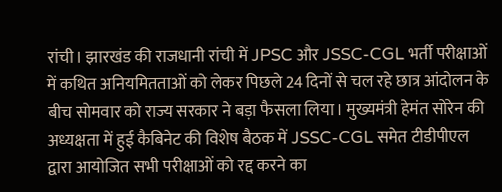रांची। झारखंड की राजधानी रांची में JPSC और JSSC-CGL भर्ती परीक्षाओं में कथित अनियमितताओं को लेकर पिछले 24 दिनों से चल रहे छात्र आंदोलन के बीच सोमवार को राज्य सरकार ने बड़ा फैसला लिया। मुख्यमंत्री हेमंत सोरेन की अध्यक्षता में हुई कैबिनेट की विशेष बैठक में JSSC-CGL समेत टीडीपीएल द्वारा आयोजित सभी परीक्षाओं को रद्द करने का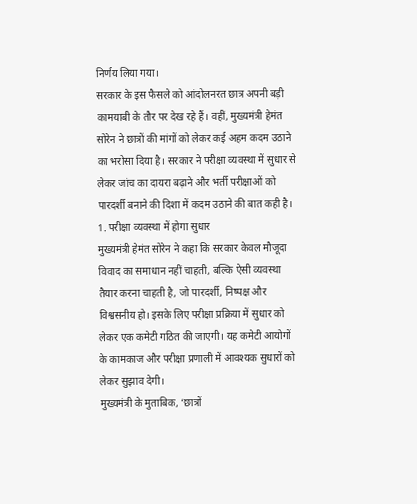निर्णय लिया गया।
सरकार के इस फैसले को आंदोलनरत छात्र अपनी बड़ी कामयाबी के तौर पर देख रहे हैं। वहीं, मुख्यमंत्री हेमंत सोरेन ने छात्रों की मांगों को लेकर कई अहम कदम उठाने का भरोसा दिया है। सरकार ने परीक्षा व्यवस्था में सुधार से लेकर जांच का दायरा बढ़ाने और भर्ती परीक्षाओं को पारदर्शी बनाने की दिशा में कदम उठाने की बात कही है।
1. परीक्षा व्यवस्था में होगा सुधार
मुख्यमंत्री हेमंत सोरेन ने कहा कि सरकार केवल मौजूदा विवाद का समाधान नहीं चाहती, बल्कि ऐसी व्यवस्था तैयार करना चाहती है, जो पारदर्शी, निष्पक्ष और विश्वसनीय हो। इसके लिए परीक्षा प्रक्रिया में सुधार को लेकर एक कमेटी गठित की जाएगी। यह कमेटी आयोगों के कामकाज और परीक्षा प्रणाली में आवश्यक सुधारों को लेकर सुझाव देगी।
मुख्यमंत्री के मुताबिक, ‘छात्रों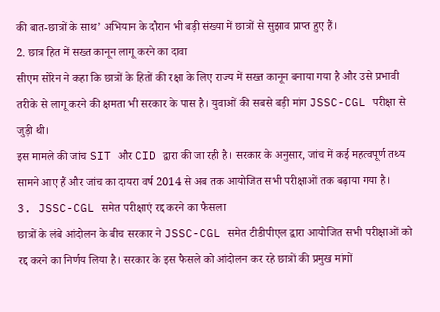की बात-छात्रों के साथ’ अभियान के दौरान भी बड़ी संख्या में छात्रों से सुझाव प्राप्त हुए हैं।
2. छात्र हित में सख्त कानून लागू करने का दावा
सीएम सोरेन ने कहा कि छात्रों के हितों की रक्षा के लिए राज्य में सख्त कानून बनाया गया है और उसे प्रभावी तरीके से लागू करने की क्षमता भी सरकार के पास है। युवाओं की सबसे बड़ी मांग JSSC-CGL परीक्षा से जुड़ी थी।
इस मामले की जांच SIT और CID द्वारा की जा रही है। सरकार के अनुसार, जांच में कई महत्वपूर्ण तथ्य सामने आए हैं और जांच का दायरा वर्ष 2014 से अब तक आयोजित सभी परीक्षाओं तक बढ़ाया गया है।
3. JSSC-CGL समेत परीक्षाएं रद्द करने का फैसला
छात्रों के लंबे आंदोलन के बीच सरकार ने JSSC-CGL समेत टीडीपीएल द्वारा आयोजित सभी परीक्षाओं को रद्द करने का निर्णय लिया है। सरकार के इस फैसले को आंदोलन कर रहे छात्रों की प्रमुख मांगों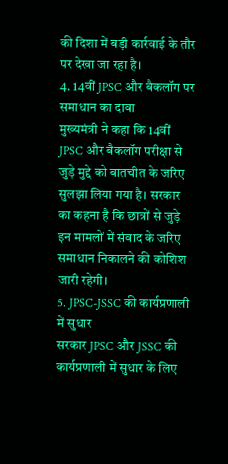की दिशा में बड़ी कार्रवाई के तौर पर देखा जा रहा है।
4. 14वीं JPSC और बैकलॉग पर समाधान का दावा
मुख्यमंत्री ने कहा कि 14वीं JPSC और बैकलॉग परीक्षा से जुड़े मुद्दे को बातचीत के जरिए सुलझा लिया गया है। सरकार का कहना है कि छात्रों से जुड़े इन मामलों में संवाद के जरिए समाधान निकालने की कोशिश जारी रहेगी।
5. JPSC-JSSC की कार्यप्रणाली में सुधार
सरकार JPSC और JSSC की कार्यप्रणाली में सुधार के लिए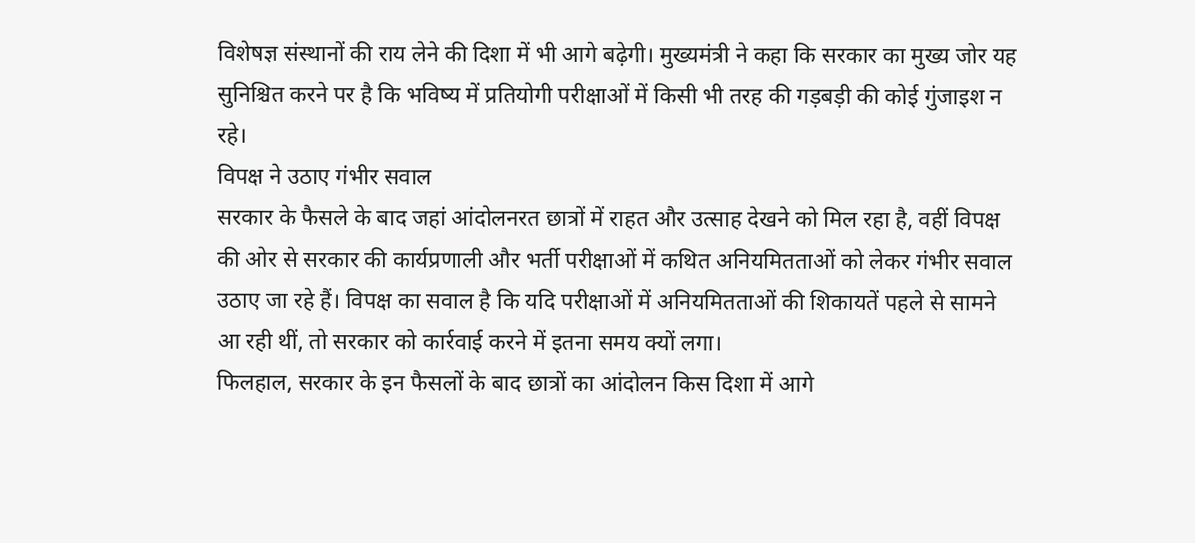विशेषज्ञ संस्थानों की राय लेने की दिशा में भी आगे बढ़ेगी। मुख्यमंत्री ने कहा कि सरकार का मुख्य जोर यह सुनिश्चित करने पर है कि भविष्य में प्रतियोगी परीक्षाओं में किसी भी तरह की गड़बड़ी की कोई गुंजाइश न रहे।
विपक्ष ने उठाए गंभीर सवाल
सरकार के फैसले के बाद जहां आंदोलनरत छात्रों में राहत और उत्साह देखने को मिल रहा है, वहीं विपक्ष की ओर से सरकार की कार्यप्रणाली और भर्ती परीक्षाओं में कथित अनियमितताओं को लेकर गंभीर सवाल उठाए जा रहे हैं। विपक्ष का सवाल है कि यदि परीक्षाओं में अनियमितताओं की शिकायतें पहले से सामने आ रही थीं, तो सरकार को कार्रवाई करने में इतना समय क्यों लगा।
फिलहाल, सरकार के इन फैसलों के बाद छात्रों का आंदोलन किस दिशा में आगे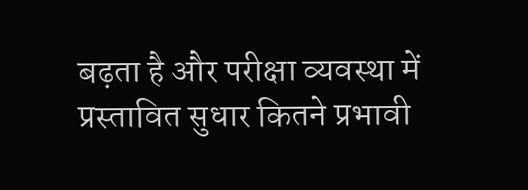बढ़ता है और परीक्षा व्यवस्था में प्रस्तावित सुधार कितने प्रभावी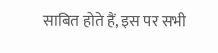साबित होते हैं, इस पर सभी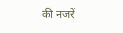की नजरें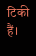टिकी हैं।